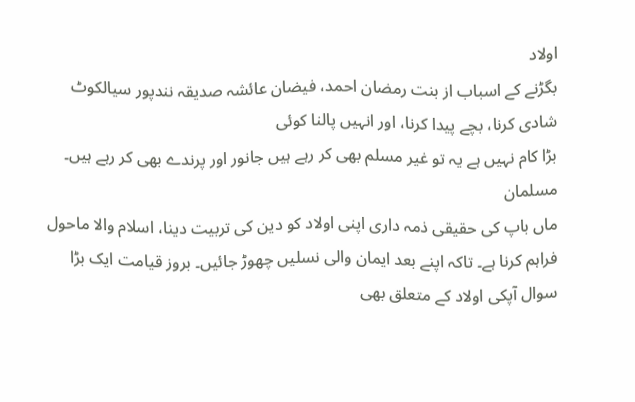اولاد
بگڑنے کے اسباب از بنت رمضان احمد، فیضان عائشہ صدیقہ نندپور سیالکوٹ
شادی کرنا، بچے پیدا کرنا، اور انہیں پالنا کوئی
بڑا کام نہیں ہے یہ تو غیر مسلم بھی کر رہے ہیں جانور اور پرندے بھی کر رہے ہیں۔ مسلمان
ماں باپ کی حقیقی ذمہ داری اپنی اولاد کو دین کی تربیت دینا، اسلام والا ماحول
فراہم کرنا ہے۔ تاکہ اپنے بعد ایمان والی نسلیں چھوڑ جائیں۔ بروز قیامت ایک بڑا
سوال آپکی اولاد کے متعلق بھی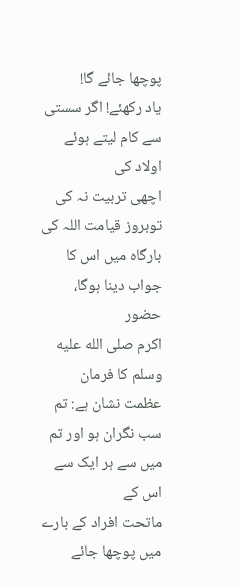پوچھا جائے گا!
یاد رکھئے! اگر سستی سے کام لیتے ہوئے اولاد کی
اچھی تربیت نہ کی توبروز قیامت اللہ کی بارگاہ میں اس کا جواب دینا ہوگا، حضور
اکرم صلى الله عليه وسلم کا فرمان عظمت نشان ہے: تم سب نگران ہو اور تم میں سے ہر ایک سے اس کے
ماتحت افراد کے بارے میں پوچھا جائے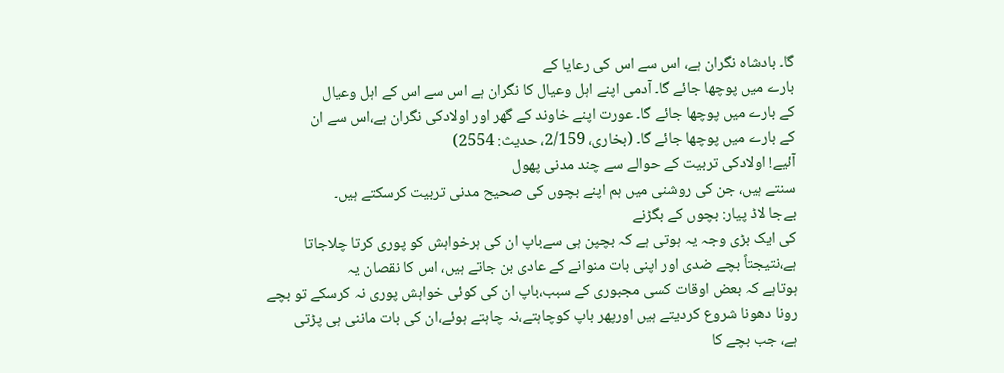گا۔ بادشاہ نگران ہے، اس سے اس کی رعایا کے
بارے میں پوچھا جائے گا۔ آدمی اپنے اہل وعیال کا نگران ہے اس سے اس کے اہل وعیال
کے بارے میں پوچھا جائے گا۔ عورت اپنے خاوند کے گھر اور اولادکی نگران ہے،اس سے ان
کے بارے میں پوچھا جائے گا۔ (بخاری، 2/159، حدیث: 2554)
آئیے! اولادکی تربیت کے حوالے سے چند مدنی پھول
سنتے ہیں، جن کی روشنی میں ہم اپنے بچوں کی صحیح مدنی تربیت کرسکتے ہیں۔
بےجا لاڈ پیار: بچوں کے بگڑنے
کی ایک بڑی وجہ یہ ہوتی ہے کہ بچپن ہی سےباپ ان کی ہرخواہش کو پوری کرتا چلاجاتا
ہے،نتیجتاً بچے ضدی اور اپنی بات منوانے کے عادی بن جاتے ہیں، اس کا نقصان یہ
ہوتاہے کہ بعض اوقات کسی مجبوری کے سبب،باپ ان کی کوئی خواہش پوری نہ کرسکے تو بچے
رونا دھونا شروع کردیتے ہیں اورپھر باپ کوچاہتے،نہ چاہتے ہوئے،ان کی بات ماننی ہی پڑتی
ہے، جب بچے کا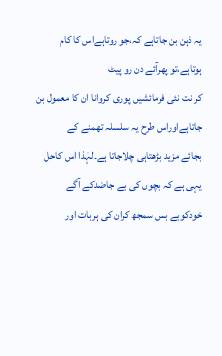یہ ذہن بن جاتاہے کہ،جو روتاہےاس کا کام ہوتاہے،تو پھرآئے دن رو پیٹ
کر نت نئی فرمائشیں پوری کروانا ان کا معمول بن جاتاہےاوراس طرح یہ سلسلہ تھمنے کے
بجائے مزید بڑھتاہی چلاجاتا ہے۔لہٰذا اس کاحل یہی ہے کہ بچوں کی بے جاضدکے آگے
خودکوبے بس سمجھ کران کی ہربات اور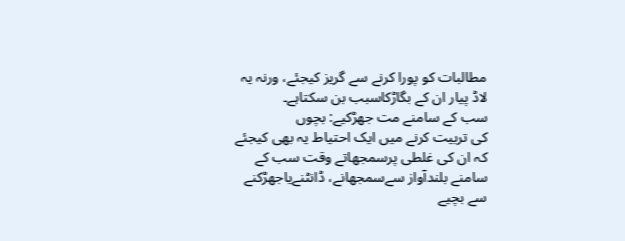مطالبات کو پورا کرنے سے گریز کیجئے، ورنہ یہ
لاڈ پیار ان کے بگاڑکاسبب بن سکتاہے۔
سب کے سامنے مت جھڑکیے: بچوں
کی تربیت کرنے میں ایک احتیاط یہ بھی کیجئے کہ ان کی غلطی پرسمجھاتے وقت سب کے
سامنے بلندآواز سےسمجھانے، ڈانٹنےیاجھڑکنے سے بچیے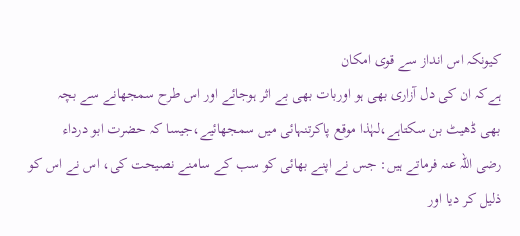کیونکہ اس انداز سے قوی امکان
ہےکہ ان کی دل آزاری بھی ہو اوربات بھی بے اثر ہوجائے اور اس طرح سمجھانے سے بچہ
بھی ڈھیٹ بن سکتاہے،لہٰذا موقع پاکرتنہائی میں سمجھائیے،جیسا کہ حضرت ابو درداء
رضی اللہ عنہ فرماتے ہیں: جس نے اپنے بھائی کو سب کے سامنے نصیحت کی، اس نے اس کو
ذلیل کر دیا اور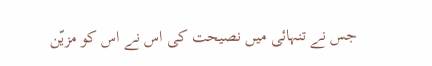جس نے تنہائی میں نصیحت کی اس نے اس کو مزیّن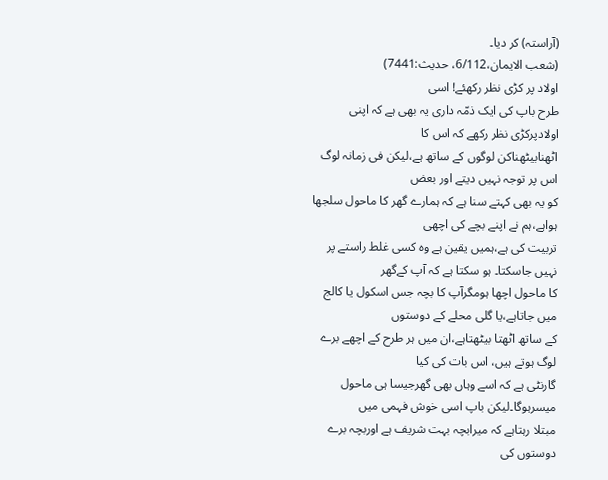(آراستہ) کر دیا۔
(شعب الايمان،6/112، حديث:7441)
اولاد پر کڑی نظر رکھئے! اسی
طرح باپ کی ایک ذمّہ داری یہ بھی ہے کہ اپنی اولادپرکڑی نظر رکھے کہ اس کا
اٹھنابیٹھناکن لوگوں کے ساتھ ہے،لیکن فی زمانہ لوگ اس پر توجہ نہیں دیتے اور بعض
کو یہ بھی کہتے سنا ہے کہ ہمارے گھر کا ماحول سلجھا ہواہے،ہم نے اپنے بچے کی اچھی
تربیت کی ہے،ہمیں یقین ہے وہ کسی غلط راستے پر نہیں جاسکتا۔ ہو سکتا ہے کہ آپ کےگھر
کا ماحول اچھا ہومگرآپ کا بچہ جس اسکول یا کالج میں جاتاہے،یا گلی محلے کے دوستوں
کے ساتھ اٹھتا بیٹھتاہے،ان میں ہر طرح کے اچھے برے لوگ ہوتے ہیں، اس بات کی کیا
گارنٹی ہے کہ اسے وہاں بھی گھرجیسا ہی ماحول میسرہوگا۔لیکن باپ اسی خوش فہمی میں
مبتلا رہتاہے کہ میرابچہ بہت شریف ہے اوربچہ برے دوستوں کی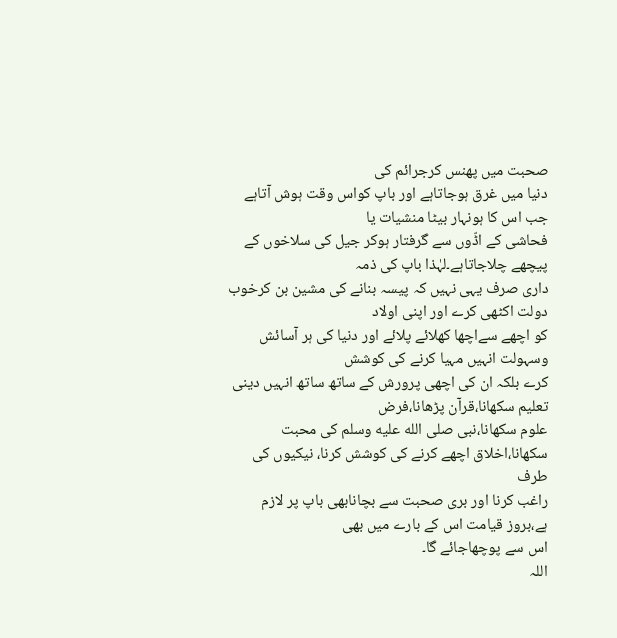صحبت میں پھنس کرجرائم کی
دنیا میں غرق ہوجاتاہے اور باپ کواس وقت ہوش آتاہے جب اس کا ہونہار بیٹا منشیات یا
فحاشی کے اڈّوں سے گرفتار ہوکر جیل کی سلاخوں کے پیچھے چلاجاتاہے۔لہٰذا باپ کی ذمہ
داری صرف یہی نہیں کہ پیسہ بنانے کی مشین بن کرخوب دولت اکٹھی کرے اور اپنی اولاد
کو اچھے سےاچھا کھلائے پلائے اور دنیا کی ہر آسائش وسہولت انہیں مہیا کرنے کی کوشش
کرے بلکہ ان کی اچھی پرورش کے ساتھ ساتھ انہیں دینی تعلیم سکھانا،قرآن پڑھانا،فرض
علوم سکھانا،نبی صلى الله عليه وسلم کی محبت سکھانا،اخلاق اچھے کرنے کی کوشش کرنا، نیکیوں کی طرف
راغب کرنا اور بری صحبت سے بچانابھی باپ پر لازم ہے،بروز قیامت اس کے بارے میں بھی
اس سے پوچھاجائے گا۔
اللہ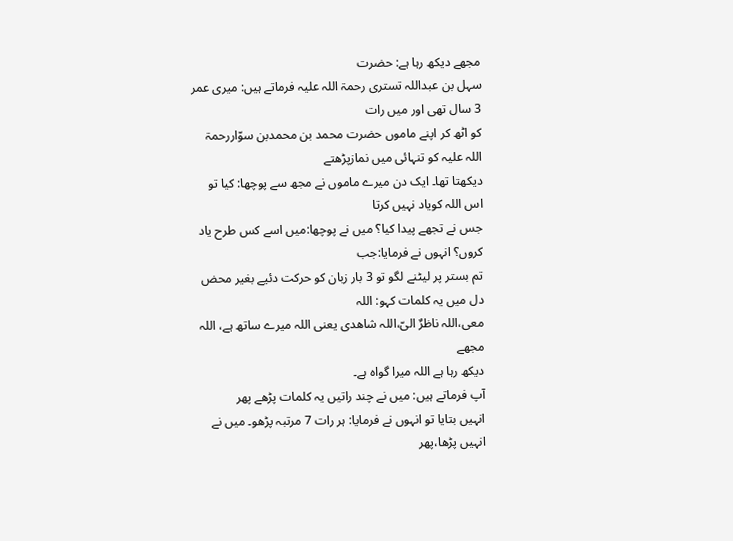مجھے دیکھ رہا ہے: حضرت
سہل بن عبداللہ تستری رحمۃ اللہ علیہ فرماتے ہیں: میری عمر 3 سال تھی اور میں رات
کو اٹھ کر اپنے ماموں حضرت محمد بن محمدبن سوّاررحمۃ اللہ علیہ کو تنہائی میں نمازپڑھتے
دیکھتا تھا۔ ایک دن میرے ماموں نے مجھ سے پوچھا: کیا تو اس اللہ کویاد نہیں کرتا
جس نے تجھے پیدا کیا؟ میں نے پوچھا:میں اسے کس طرح یاد کروں؟ انہوں نے فرمایا:جب
تم بستر پر لیٹنے لگو تو 3 بار زبان کو حرکت دئیے بغیر محض دل میں یہ کلمات کہو: اللہ
معی،اللہ ناظرٌ الیّ،اللہ شاھدی یعنی اللہ میرے ساتھ ہے، اللہ مجھے
دیکھ رہا ہے اللہ میرا گواہ ہے۔
آپ فرماتے ہیں: میں نے چند راتیں یہ کلمات پڑھے پھر
انہیں بتایا تو انہوں نے فرمایا: ہر رات 7 مرتبہ پڑھو۔ میں نے انہیں پڑھا،پھر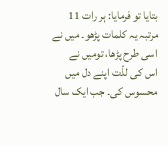بتایا تو فرمایا: ہر رات 11 مرتبہ یہ کلمات پڑھو۔ میں نے اسی طرح پڑھا، تومیں نے
اس کی لذّت اپنے دل میں محسوس کی۔ جب ایک سال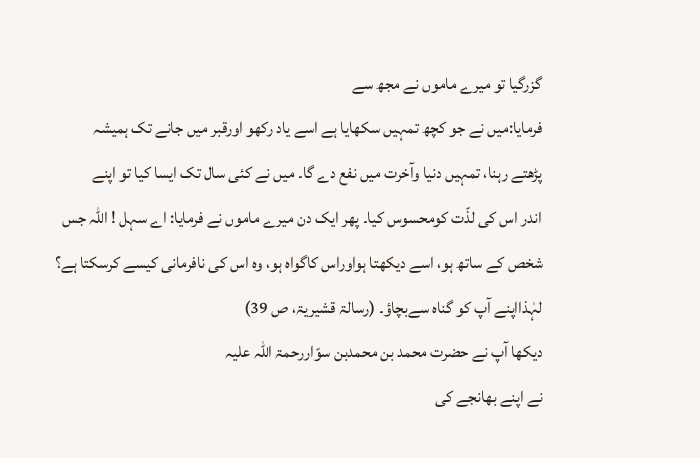گزرگیا تو میرے ماموں نے مجھ سے
فرمایا:میں نے جو کچھ تمہیں سکھایا ہے اسے یاد رکھو اورقبر میں جانے تک ہمیشہ
پڑھتے رہنا، تمہیں دنیا وآخرت میں نفع دے گا۔ میں نے کئی سال تک ایسا کیا تو اپنے
اندر اس کی لذّت کومحسوس کیا۔ پھر ایک دن میرے ماموں نے فرمایا: اے سہل ! اللہ جس
شخص کے ساتھ ہو، اسے دیکھتا ہواوراس کاگواہ ہو، وہ اس کی نافرمانی کیسے کرسکتا ہے؟
لہٰذااپنے آپ کو گناہ سےبچاؤ۔ (رسالۃ قشیریۃ، ص 39)
دیکھا آپ نے حضرت محمد بن محمدبن سوّاررحمۃ اللہ علیہ
نے اپنے بھانجے کی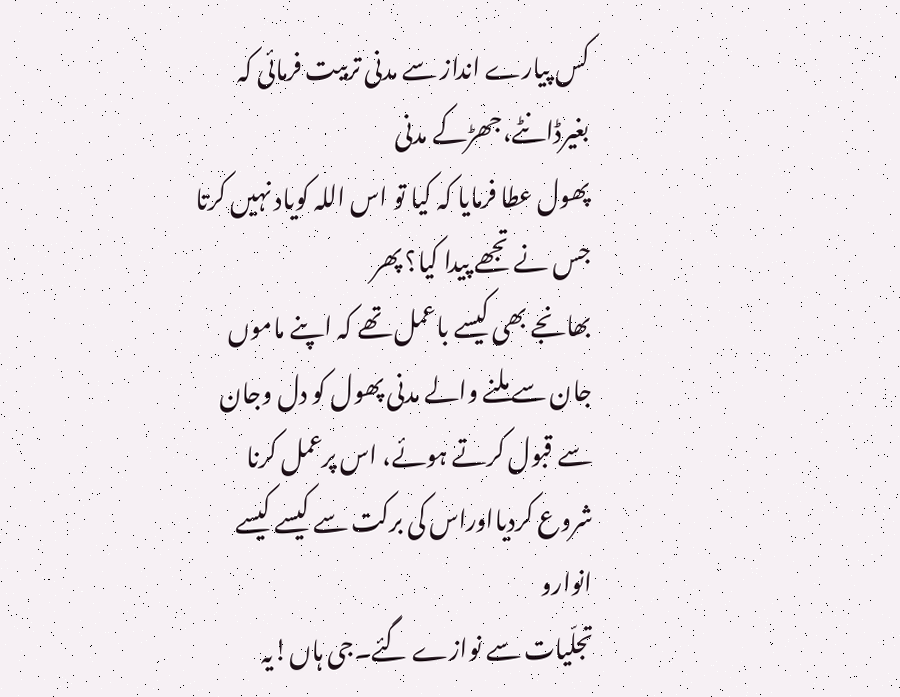کس پیارے انداز سے مدنی تربیت فرمائی کہ بغیرڈانٹے،جھڑکے مدنی
پھول عطا فرمایا کہ کیا تو اس اللہ کویاد نہیں کرتا جس نے تجھے پیدا کیا؟ پھر
بھانجے بھی کیسے باعمل تھے کہ اپنے ماموں جان سے ملنے والے مدنی پھول کو دل وجان
سے قبول کرتے ہوئے، اس پرعمل کرنا شروع کردیااوراس کی برکت سے کیسے کیسے انوارو
تجلّیات سے نوازے گئے۔جی ہاں!یہ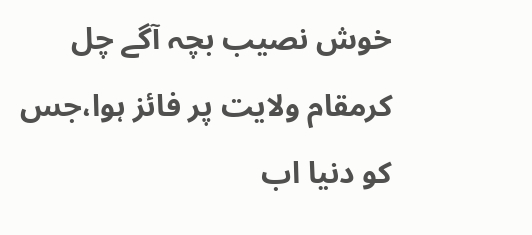خوش نصیب بچہ آگے چل کرمقام ولایت پر فائز ہوا،جس
کو دنیا اب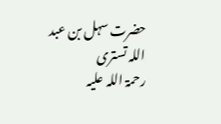حضرت سہل بن عبد اللہ تستری
رحمۃ اللہ علیہ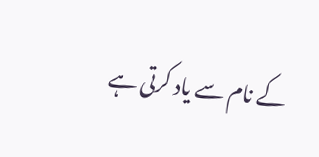کے نام سے یاد کرتی ہے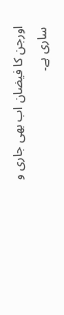اورجن کا فیضان اب بھی جاری و ساری ہے۔